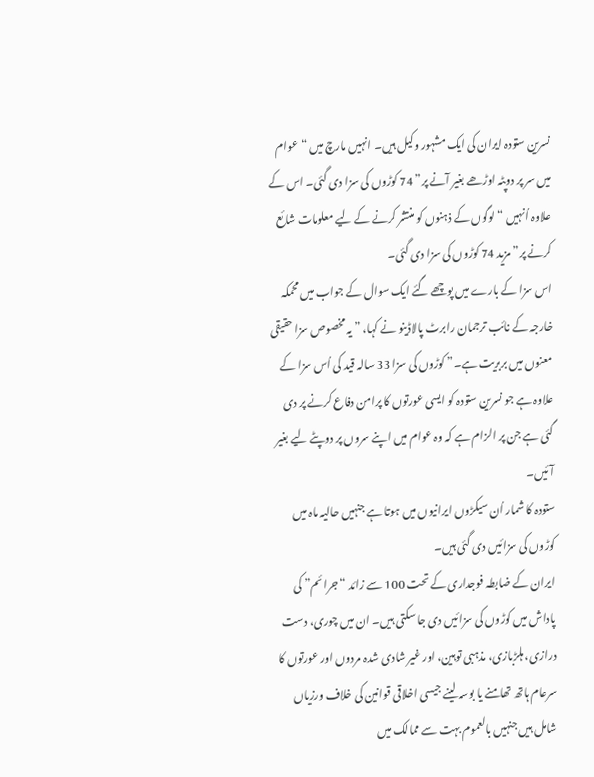نسرین ستودہ ایران کی ایک مشہور وکیل ہیں۔ انہیں مارچ میں “عوام میں سر پر دوپٹہ اوڑھے بغیر آنے پر” 74 کوڑوں کی سزا دی گئی۔ اس کے علاوہ اُنہیں “لوگوں کے ذہنوں کو منتشر کرنے کے لیے معلومات شائع کرنے پر” مزید 74 کوڑوں کی سزا دی گئی۔
اس سزا کے بارے میں پوچھے گئے ایک سوال کے جواب میں محمکہ خارجہ کے نائب ترجمان رابرٹ پالاڈینو نے کہا، ” یہ مخصوص سزا حقیقی معنوں میں بربریت ہے۔” کوڑوں کی سزا 33 سالہ قید کی اُس سزا کے علاوہ ہے جو نسرین ستودہ کو ایسی عورتوں کا پرامن دفاع کرنے پر دی گئی ہے جن پر الزام ہے کہ وہ عوام میں اپنے سروں پر دوپٹے لیے بغیر آئیں۔
ستودہ کا شمار اُن سیکڑوں ایرانیوں میں ہوتا ہے جنہیں حالیہ ماہ میں کوڑوں کی سزائیں دی گئی ہیں۔
ایران کے ضابطہ فوجداری کے تحت 100 سے زائد “جرائم” کی پاداش میں کوڑوں کی سزائیں دی جا سکتی ہیں۔ ان میں چوری، دست درازی، ہلڑبازی، مذہبی توہین، اور غیر شادی شدہ مردوں اور عورتوں کا سرعام ہاتھ تھامنے یا بوسہ لینے جیسی اخلاقی قوانین کی خلاف ورزیاں شامل ہیں جنہیں بالعموم بہت سے ممالک میں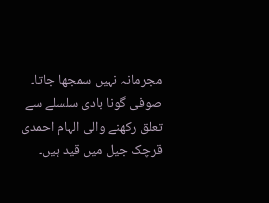مجرمانہ نہیں سمجھا جاتا۔
صوفی گونا بادی سلسلے سے تعلق رکھنے والی الہام احمدی قرچک جیل میں قید ہیں۔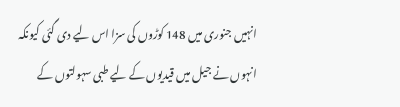انہیں جنوری میں 148 کوڑوں کی سزا اس لیے دی گئی کیونکہ انہوں نے جیل میں قیدیوں کے لیے طبی سہولتوں کے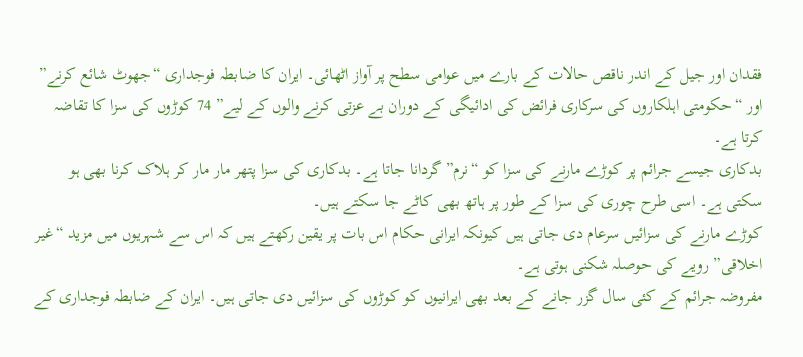فقدان اور جیل کے اندر ناقص حالات کے بارے میں عوامی سطح پر آواز اٹھائی۔ ایران کا ضابطہ فوجداری “جھوٹ شائع کرنے” اور “حکومتی اہلکاروں کی سرکاری فرائض کی ادائیگی کے دوران بے عزتی کرنے والوں کے لیے” 74 کوڑوں کی سزا کا تقاضہ کرتا ہے۔
بدکاری جیسے جرائم پر کوڑے مارنے کی سزا کو “نرم” گردانا جاتا ہے۔ بدکاری کی سزا پتھر مار مار کر ہلاک کرنا بھی ہو سکتی ہے۔ اسی طرح چوری کی سزا کے طور پر ہاتھ بھی کاٹے جا سکتے ہیں۔
کوڑے مارنے کی سزائیں سرعام دی جاتی ہیں کیونکہ ایرانی حکام اس بات پر یقین رکھتے ہیں کہ اس سے شہریوں میں مزید “غیر اخلاقی” رویے کی حوصلہ شکنی ہوتی ہے۔
مفروضہ جرائم کے کئی سال گزر جانے کے بعد بھی ایرانیوں کو کوڑوں کی سزائیں دی جاتی ہیں۔ ایران کے ضابطہ فوجداری کے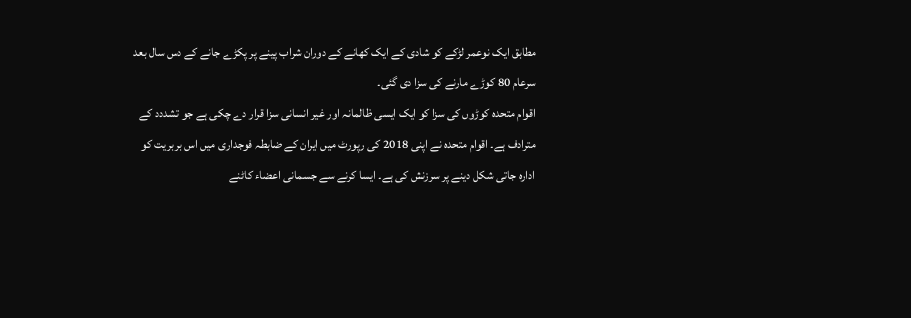مطابق ایک نوعمر لڑکے کو شادی کے ایک کھانے کے دوران شراب پینے پر پکڑے جانے کے دس سال بعد سرعام 80 کوڑے مارنے کی سزا دی گئی۔
اقوام متحدہ کوڑوں کی سزا کو ایک ایسی ظالمانہ اور غیر انسانی سزا قرار دے چکی ہے جو تشددد کے مترادف ہے۔ اقوام متحدہ نے اپنی 2018 کی رپورٹ میں ایران کے ضابطہ فوجداری میں اس بربریت کو ادارہ جاتی شکل دینے پر سرزنش کی ہے۔ ایسا کرنے سے جسمانی اعضاء کاٹنے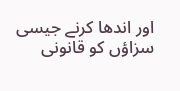اور اندھا کرنے جیسی سزاؤں کو قانونی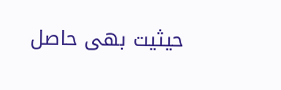حیثیت بھی حاصل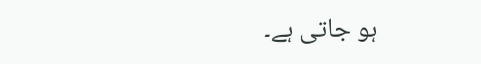ہو جاتی ہے۔